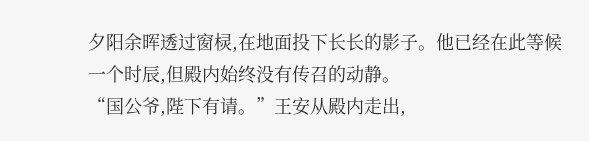夕阳余晖透过窗棂,在地面投下长长的影子。他已经在此等候一个时辰,但殿内始终没有传召的动静。
“国公爷,陛下有请。”王安从殿内走出,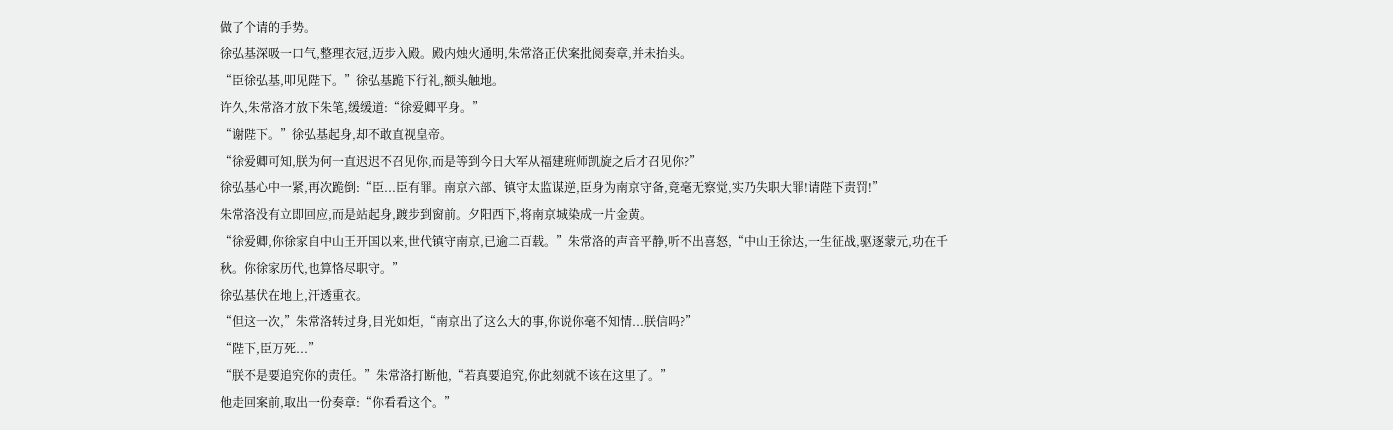做了个请的手势。
徐弘基深吸一口气,整理衣冠,迈步入殿。殿内烛火通明,朱常洛正伏案批阅奏章,并未抬头。
“臣徐弘基,叩见陛下。”徐弘基跪下行礼,额头触地。
许久,朱常洛才放下朱笔,缓缓道:“徐爱卿平身。”
“谢陛下。”徐弘基起身,却不敢直视皇帝。
“徐爱卿可知,朕为何一直迟迟不召见你,而是等到今日大军从福建班师凯旋之后才召见你?”
徐弘基心中一紧,再次跪倒:“臣...臣有罪。南京六部、镇守太监谋逆,臣身为南京守备,竟毫无察觉,实乃失职大罪!请陛下责罚!”
朱常洛没有立即回应,而是站起身,踱步到窗前。夕阳西下,将南京城染成一片金黄。
“徐爱卿,你徐家自中山王开国以来,世代镇守南京,已逾二百载。”朱常洛的声音平静,听不出喜怒,“中山王徐达,一生征战,驱逐蒙元,功在千秋。你徐家历代,也算恪尽职守。”
徐弘基伏在地上,汗透重衣。
“但这一次,”朱常洛转过身,目光如炬,“南京出了这么大的事,你说你毫不知情...朕信吗?”
“陛下,臣万死...”
“朕不是要追究你的责任。”朱常洛打断他,“若真要追究,你此刻就不该在这里了。”
他走回案前,取出一份奏章:“你看看这个。”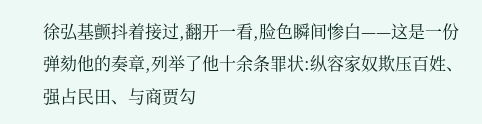徐弘基颤抖着接过,翻开一看,脸色瞬间惨白——这是一份弹劾他的奏章,列举了他十余条罪状:纵容家奴欺压百姓、强占民田、与商贾勾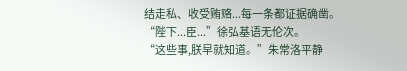结走私、收受贿赂...每一条都证据确凿。
“陛下...臣...”徐弘基语无伦次。
“这些事,朕早就知道。”朱常洛平静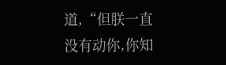道,“但朕一直没有动你,你知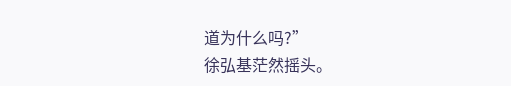道为什么吗?”
徐弘基茫然摇头。